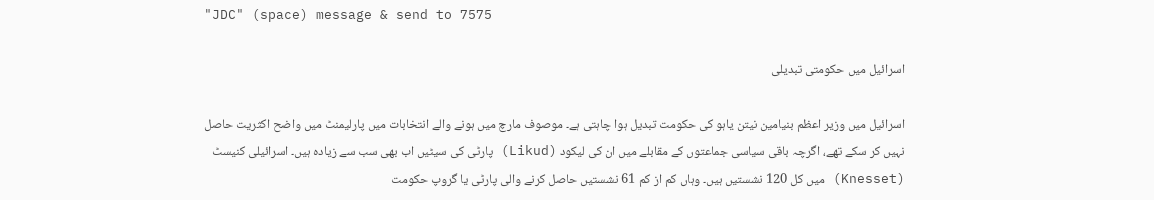"JDC" (space) message & send to 7575

اسرائیل میں حکومتی تبدیلی

اسرائیل میں وزیر اعظم بنیامین نیتن یاہو کی حکومت تبدیل ہوا چاہتی ہے۔ موصوف مارچ میں ہونے والے انتخابات میں پارلیمنٹ میں واضح اکثریت حاصل نہیں کر سکے تھے، اگرچہ باقی سیاسی جماعتوں کے مقابلے میں ان کی لیکود (Likud) پارٹی کی سیٹیں اب بھی سب سے زیادہ ہیں۔ اسرائیلی کنیسٹ (Knesset) میں کل 120 نشستیں ہیں۔ وہاں کم از کم 61 نشستیں حاصل کرنے والی پارٹی یا گروپ حکومت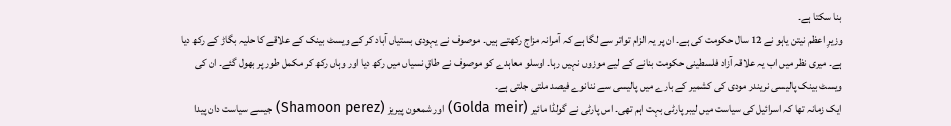بنا سکتا ہے۔
وزیرِ اعظم نیتن یاہو نے 12 سال حکومت کی ہے۔ ان پر یہ الزام تواتر سے لگا ہے کہ آمرانہ مزاج رکھتے ہیں۔ موصوف نے یہودی بستیاں آباد کر کے ویسٹ بینک کے علاقے کا حلیہ بگاڑ کے رکھ دیا ہے۔ میری نظر میں اب یہ علاقہ آزاد فلسطینی حکومت بنانے کے لیے موزوں نہیں رہا۔ اوسلو معاہدے کو موصوف نے طاقِ نسیاں میں رکھ دیا اور وہاں رکھ کر مکمل طور پر بھول گئے۔ ان کی ویسٹ بینک پالیسی نریندر مودی کی کشمیر کے بارے میں پالیسی سے ننانوے فیصد ملتی جلتی ہے۔
ایک زمانہ تھا کہ اسرائیل کی سیاست میں لیبر پارٹی بہت اہم تھی۔ اس پارٹی نے گولڈا مائیر (Golda meir) اور شمعون پیریز (Shamoon perez) جیسے سیاست دان پیدا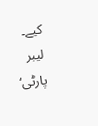کیے۔ لیبر پارٹی‘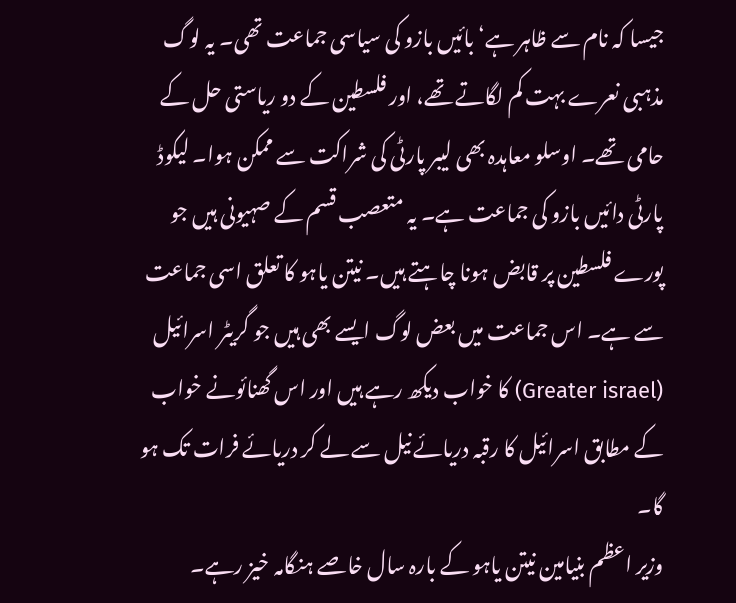جیسا کہ نام سے ظاہر ہے‘ بائیں بازو کی سیاسی جماعت تھی۔ یہ لوگ مذہبی نعرے بہت کم لگاتے تھے، اور فلسطین کے دو ریاستی حل کے حامی تھے۔ اوسلو معاہدہ بھی لیبر پارٹی کی شراکت سے ممکن ہوا۔ لیکوڈ پارٹی دائیں بازو کی جماعت ہے۔ یہ متعصب قسم کے صہیونی ہیں جو پورے فلسطین پر قابض ہونا چاہتے ہیں۔ نیتن یاہو کا تعلق اسی جماعت سے ہے۔ اس جماعت میں بعض لوگ ایسے بھی ہیں جو گریٹر اسرائیل (Greater israel) کا خواب دیکھ رہے ہیں اور اس گھنائونے خواب کے مطابق اسرائیل کا رقبہ دریائے نیل سے لے کر دریائے فرات تک ہو گا۔
وزیر اعظم بنیامین نیتن یاہو کے بارہ سال خاصے ہنگامہ خیز رہے۔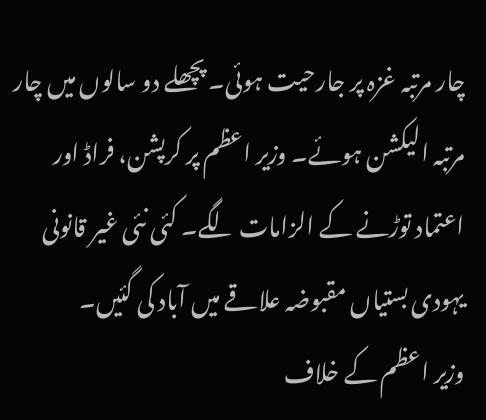چار مرتبہ غزہ پر جارحیت ہوئی۔ پچھلے دو سالوں میں چار مرتبہ الیکشن ہوئے۔ وزیر اعظم پر کرپشن، فراڈ اور اعتماد توڑنے کے الزامات لگے۔ کئی نئی غیر قانونی یہودی بستیاں مقبوضہ علاقے میں آباد کی گئیں۔
وزیر اعظم کے خلاف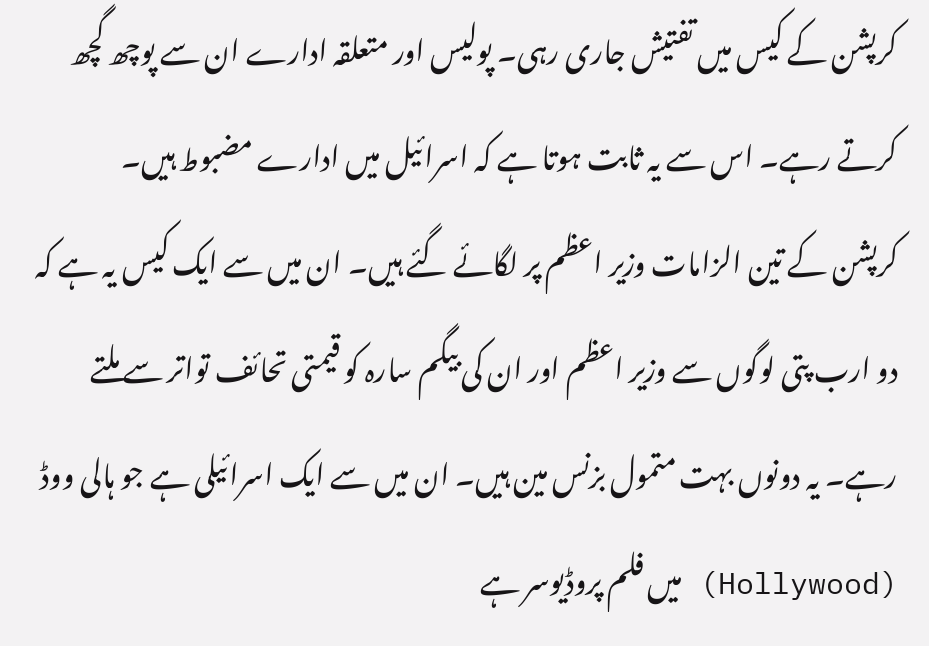کرپشن کے کیس میں تفتیش جاری رہی۔ پولیس اور متعلقہ ادارے ان سے پوچھ گچھ کرتے رہے۔ اس سے یہ ثابت ہوتا ہے کہ اسرائیل میں ادارے مضبوط ہیں۔
کرپشن کے تین الزامات وزیر اعظم پر لگائے گئے ہیں۔ ان میں سے ایک کیس یہ ہے کہ دو ارب پتی لوگوں سے وزیر اعظم اور ان کی بیگم سارہ کو قیمتی تحائف تواتر سے ملتے رہے۔ یہ دونوں بہت متمول بزنس مین ہیں۔ ان میں سے ایک اسرائیلی ہے جو ہالی ووڈ (Hollywood) میں فلم پروڈیوسر ہے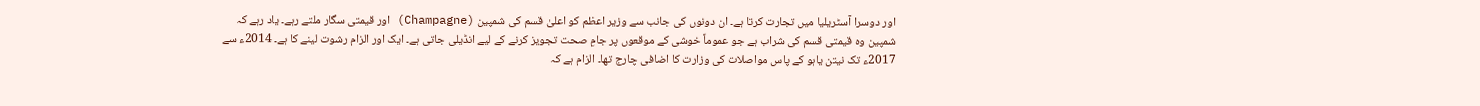اور دوسرا آسٹریلیا میں تجارت کرتا ہے۔ ان دونوں کی جانب سے وزیر اعظم کو اعلیٰ قسم کی شمپین (Champagne) اور قیمتی سگار ملتے رہے۔ یاد رہے کہ شمپین وہ قیمتی قسم کی شراب ہے جو عموماً خوشی کے موقعوں پر جامِ صحت تجویز کرنے کے لیے انڈیلی جاتی ہے۔ ایک اور الزام رشوت لینے کا ہے۔ 2014ء سے 2017ء تک نیتن یاہو کے پاس مواصلات کی وزارت کا اضافی چارج تھا۔ الزام ہے کہ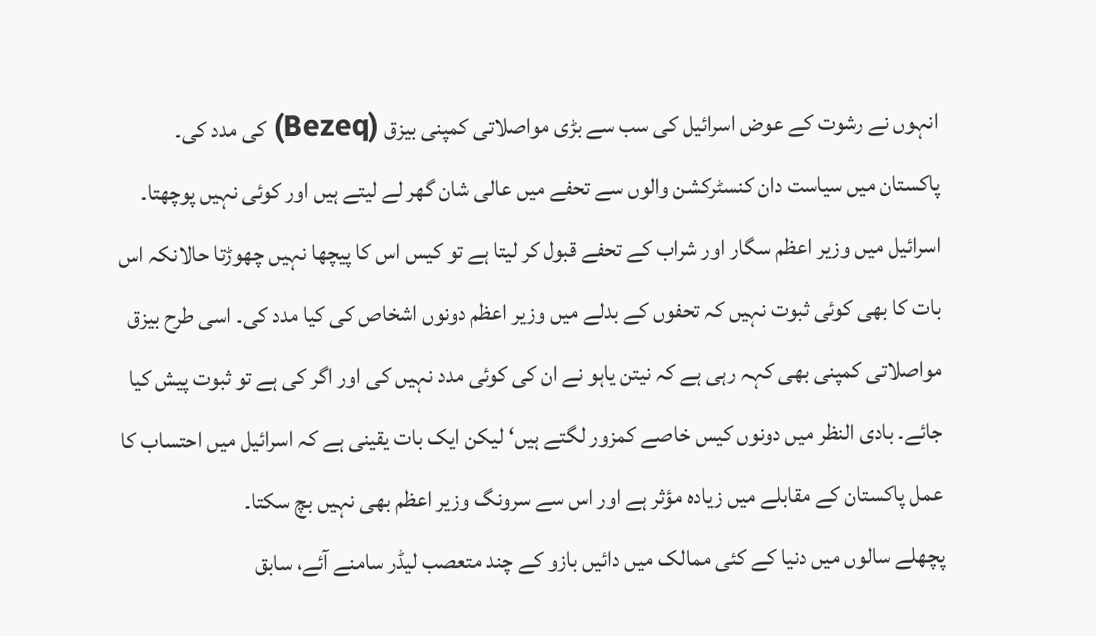انہوں نے رشوت کے عوض اسرائیل کی سب سے بڑی مواصلاتی کمپنی بیزق (Bezeq) کی مدد کی۔
پاکستان میں سیاست دان کنسٹرکشن والوں سے تحفے میں عالی شان گھر لے لیتے ہیں اور کوئی نہیں پوچھتا۔ اسرائیل میں وزیر اعظم سگار اور شراب کے تحفے قبول کر لیتا ہے تو کیس اس کا پیچھا نہیں چھوڑتا حالانکہ اس بات کا بھی کوئی ثبوت نہیں کہ تحفوں کے بدلے میں وزیر اعظم دونوں اشخاص کی کیا مدد کی۔ اسی طرح بیزق مواصلاتی کمپنی بھی کہہ رہی ہے کہ نیتن یاہو نے ان کی کوئی مدد نہیں کی اور اگر کی ہے تو ثبوت پیش کیا جائے۔ بادی النظر میں دونوں کیس خاصے کمزور لگتے ہیں‘ لیکن ایک بات یقینی ہے کہ اسرائیل میں احتساب کا عمل پاکستان کے مقابلے میں زیادہ مؤثر ہے اور اس سے سرونگ وزیر اعظم بھی نہیں بچ سکتا۔
پچھلے سالوں میں دنیا کے کئی ممالک میں دائیں بازو کے چند متعصب لیڈر سامنے آئے، سابق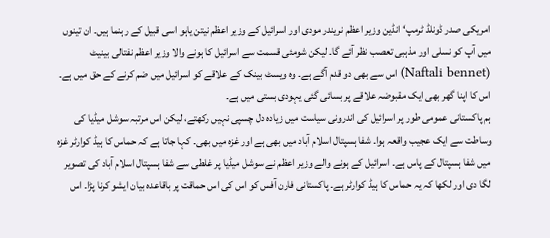امریکی صدر ڈونلڈ ٹرمپ‘ انڈین وزیر اعظم نریندر مودی اور اسرائیل کے وزیر اعظم نیتن یاہو اسی قبیل کے رہنما ہیں۔ ان تینوں میں آپ کو نسلی اور مذہبی تعصب نظر آئے گا۔ لیکن شومئی قسمت سے اسرائیل کا ہونے والا وزیر اعظم نفتالی بینیٹ (Naftali bennet) اس سے بھی دو قدم آگے ہے۔ وہ ویسٹ بینک کے علاقے کو اسرائیل میں ضم کرنے کے حق میں ہے۔ اس کا اپنا گھر بھی ایک مقبوضہ علاقے پر بسائی گئی یہودی بستی میں ہے۔
ہم پاکستانی عمومی طور پر اسرائیل کی اندرونی سیاست میں زیادہ دل چسپی نہیں رکھتے، لیکن اس مرتبہ سوشل میڈیا کی وساطت سے ایک عجیب واقعہ ہوا۔ شفا ہسپتال اسلام آباد میں بھی ہے اور غزہ میں بھی۔ کہا جاتا ہے کہ حماس کا ہیڈ کوارٹر غزہ میں شفا ہسپتال کے پاس ہے۔ اسرائیل کے ہونے والے وزیر اعظم نے سوشل میڈیا پر غلطی سے شفا ہسپتال اسلام آباد کی تصویر لگا دی اور لکھا کہ یہ حماس کا ہیڈ کوارٹر ہے۔ پاکستانی فارن آفس کو اس کی اس حماقت پر باقاعدہ بیان ایشو کرنا پڑا۔ اس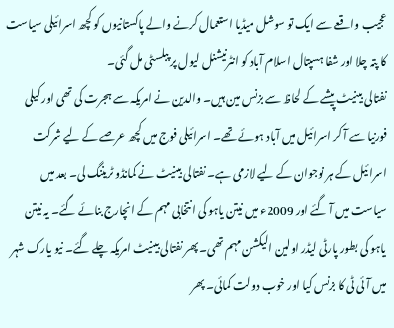عجیب واقعے سے ایک تو سوشل میڈیا استعمال کرنے والے پاکستانیوں کو کچھ اسرائیلی سیاست کا پتہ چلا اور شفا ہسپتال اسلام آباد کو انٹرنیشنل لیول پر پبلسٹی مل گئی۔
نفتالی بینیٹ پیشے کے لحاظ سے بزنس مین ہیں۔ والدین نے امریکہ سے ہجرت کی تھی اور کیلی فورنیا سے آ کر اسرائیل میں آباد ہوئے تھے۔ اسرائیلی فوج میں کچھ عرصے کے لیے شرکت اسرائیل کے ہر نوجوان کے لیے لازمی ہے۔ نفتالی بینیٹ نے کمانڈو ٹریننگ لی۔ بعد میں سیاست میں آ گئے اور 2009ء میں نیتن یاہو کی انتخابی مہم کے انچارج بنائے گئے۔ یہ نیتن یاہو کی بطور پارٹی لیڈر اولین الیکشن مہم تھی۔ پھر نفتالی بینیٹ امریکہ چلے گئے۔ نیو یارک شہر میں آئی ٹی کا بزنس کیا اور خوب دولت کمائی۔ پھر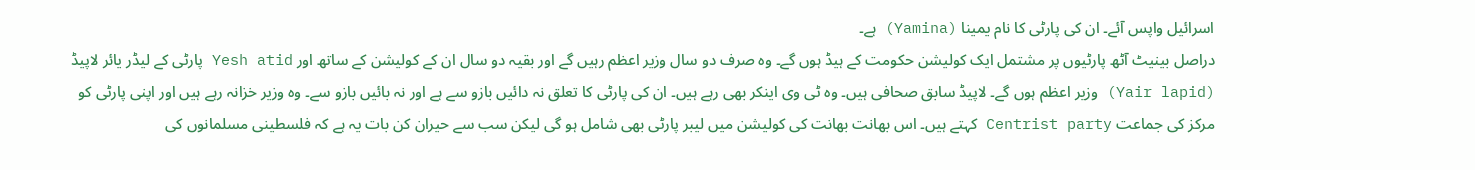اسرائیل واپس آئے۔ ان کی پارٹی کا نام یمینا (Yamina) ہے۔
دراصل بینیٹ آٹھ پارٹیوں پر مشتمل ایک کولیشن حکومت کے ہیڈ ہوں گے۔ وہ صرف دو سال وزیر اعظم رہیں گے اور بقیہ دو سال ان کے کولیشن کے ساتھ اور Yesh atid پارٹی کے لیڈر یائر لاپیڈ (Yair lapid) وزیر اعظم ہوں گے۔ لاپیڈ سابق صحافی ہیں۔ وہ ٹی وی اینکر بھی رہے ہیں۔ ان کی پارٹی کا تعلق نہ دائیں بازو سے ہے اور نہ بائیں بازو سے۔ وہ وزیر خزانہ رہے ہیں اور اپنی پارٹی کو مرکز کی جماعت Centrist party کہتے ہیں۔ اس بھانت بھانت کی کولیشن میں لیبر پارٹی بھی شامل ہو گی لیکن سب سے حیران کن بات یہ ہے کہ فلسطینی مسلمانوں کی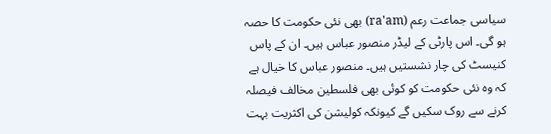سیاسی جماعت رعم (ra'am) بھی نئی حکومت کا حصہ ہو گی۔ اس پارٹی کے لیڈر منصور عباس ہیں۔ ان کے پاس کنیسٹ کی چار نشستیں ہیں۔ منصور عباس کا خیال ہے کہ وہ نئی حکومت کو کوئی بھی فلسطین مخالف فیصلہ کرنے سے روک سکیں گے کیونکہ کولیشن کی اکثریت بہت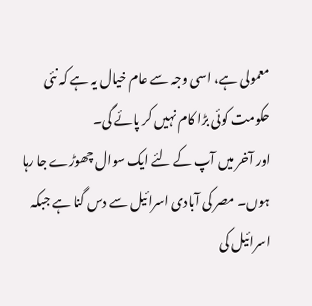معمولی ہے، اسی وجہ سے عام خیال یہ ہے کہ نئی حکومت کوئی بڑا کام نہیں کر پائے گی۔
اور آخر میں آپ کے لئے ایک سوال چھوڑے جا رہا ہوں۔ مصر کی آبادی اسرائیل سے دس گنا ہے جبکہ اسرائیل کی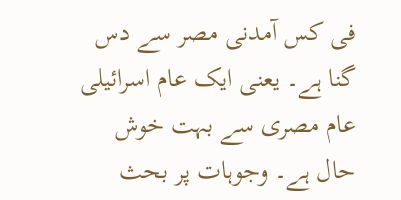فی کس آمدنی مصر سے دس گنا ہے۔ یعنی ایک عام اسرائیلی عام مصری سے بہت خوش حال ہے۔ وجوہات پر بحث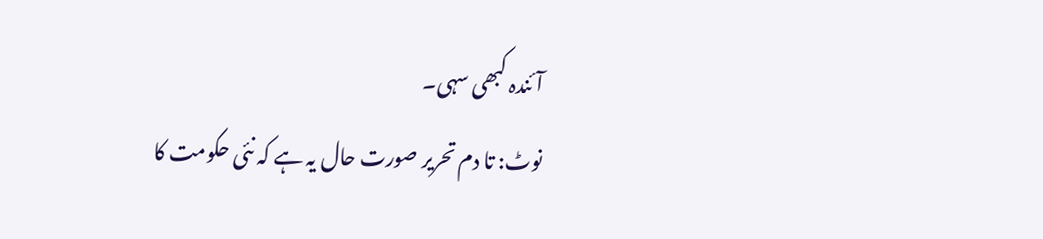آئندہ کبھی سہی۔
نوٹ: تا دم تحریر صورت حال یہ ہے کہ نئی حکومت کا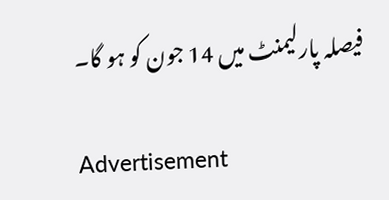فیصلہ پارلیمنٹ میں 14 جون کو ہو گا۔

Advertisement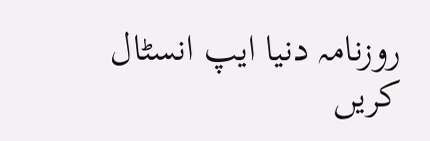روزنامہ دنیا ایپ انسٹال کریں